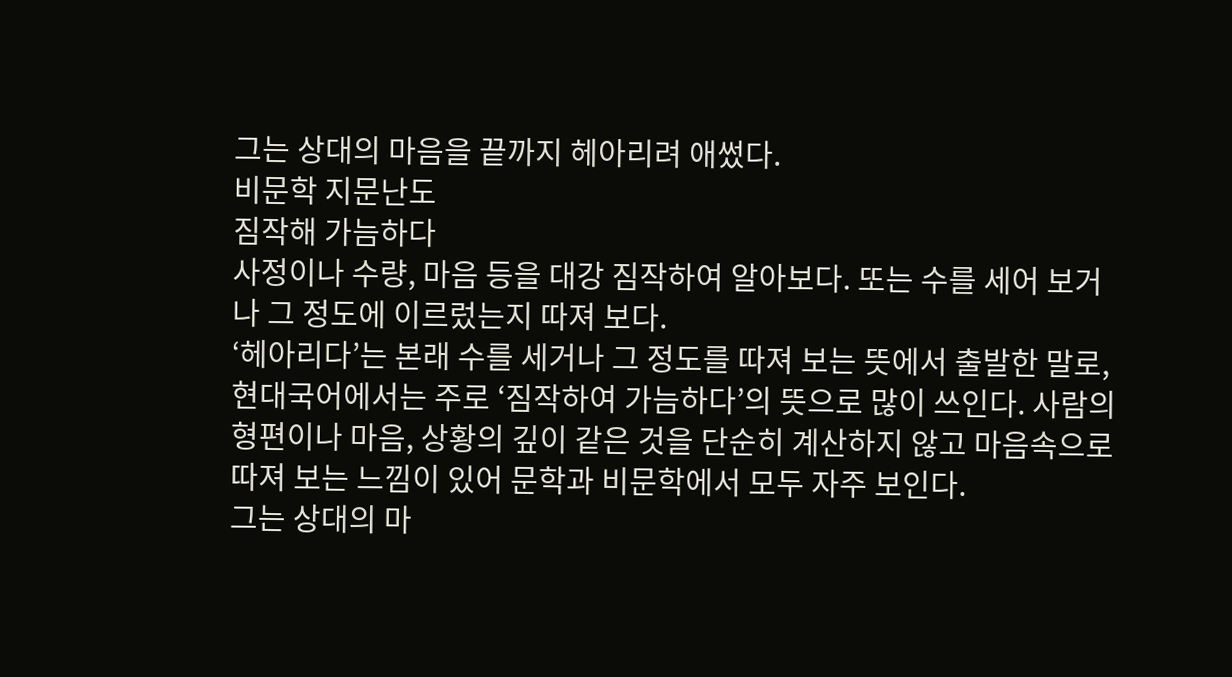그는 상대의 마음을 끝까지 헤아리려 애썼다.
비문학 지문난도
짐작해 가늠하다
사정이나 수량, 마음 등을 대강 짐작하여 알아보다. 또는 수를 세어 보거나 그 정도에 이르렀는지 따져 보다.
‘헤아리다’는 본래 수를 세거나 그 정도를 따져 보는 뜻에서 출발한 말로, 현대국어에서는 주로 ‘짐작하여 가늠하다’의 뜻으로 많이 쓰인다. 사람의 형편이나 마음, 상황의 깊이 같은 것을 단순히 계산하지 않고 마음속으로 따져 보는 느낌이 있어 문학과 비문학에서 모두 자주 보인다.
그는 상대의 마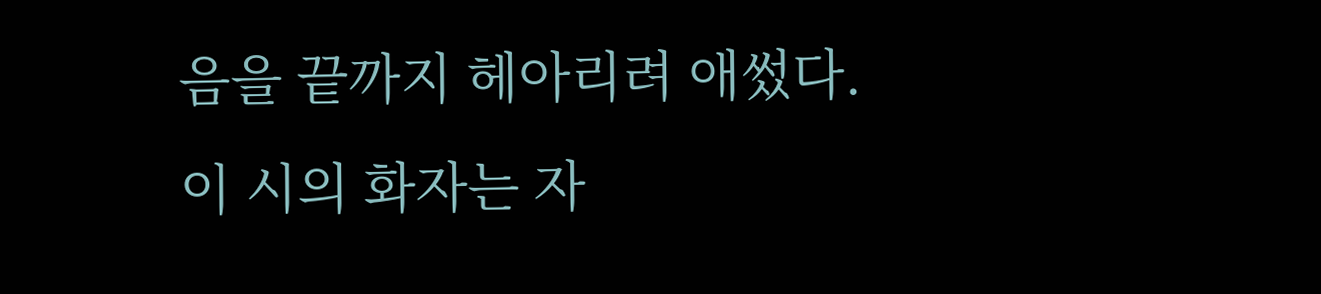음을 끝까지 헤아리려 애썼다.
이 시의 화자는 자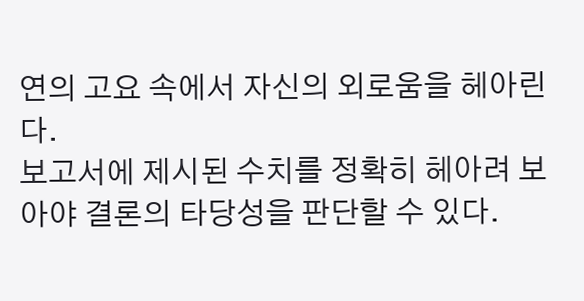연의 고요 속에서 자신의 외로움을 헤아린다.
보고서에 제시된 수치를 정확히 헤아려 보아야 결론의 타당성을 판단할 수 있다.